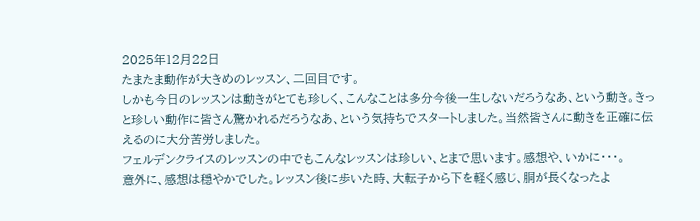2025年12月22日
たまたま動作が大きめのレッスン、二回目です。
しかも今日のレッスンは動きがとても珍しく、こんなことは多分今後一生しないだろうなあ、という動き。きっと珍しい動作に皆さん驚かれるだろうなあ、という気持ちでスタートしました。当然皆さんに動きを正確に伝えるのに大分苦労しました。
フェルデンクライスのレッスンの中でもこんなレッスンは珍しい、とまで思います。感想や、いかに・・・。
意外に、感想は穏やかでした。レッスン後に歩いた時、大転子から下を軽く感じ、胴が長くなったよ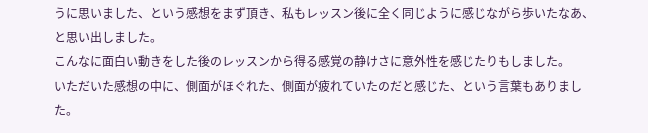うに思いました、という感想をまず頂き、私もレッスン後に全く同じように感じながら歩いたなあ、と思い出しました。
こんなに面白い動きをした後のレッスンから得る感覚の静けさに意外性を感じたりもしました。
いただいた感想の中に、側面がほぐれた、側面が疲れていたのだと感じた、という言葉もありました。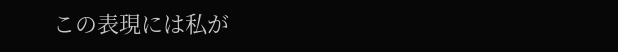この表現には私が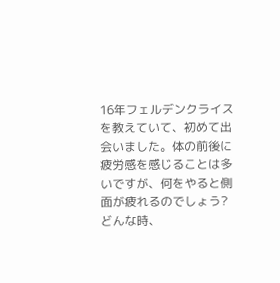16年フェルデンクライスを教えていて、初めて出会いました。体の前後に疲労感を感じることは多いですが、何をやると側面が疲れるのでしょう?
どんな時、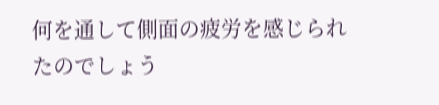何を通して側面の疲労を感じられたのでしょう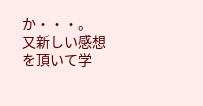か・・・。
又新しい感想を頂いて学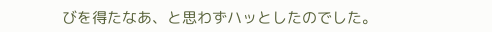びを得たなあ、と思わずハッとしたのでした。